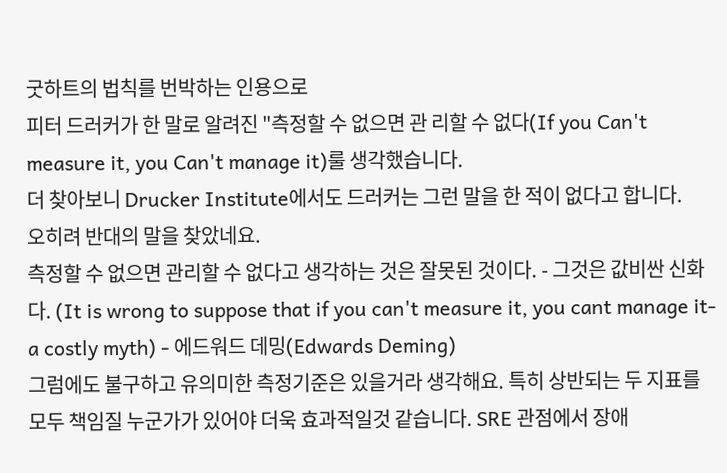굿하트의 법칙를 번박하는 인용으로
피터 드러커가 한 말로 알려진 "측정할 수 없으면 관 리할 수 없다(If you Can't measure it, you Can't manage it)룰 생각했습니다.
더 찾아보니 Drucker Institute에서도 드러커는 그런 말을 한 적이 없다고 합니다.
오히려 반대의 말을 찾았네요.
측정할 수 없으면 관리할 수 없다고 생각하는 것은 잘못된 것이다. - 그것은 값비싼 신화다. (It is wrong to suppose that if you can't measure it, you cant manage it-a costly myth) - 에드워드 데밍(Edwards Deming)
그럼에도 불구하고 유의미한 측정기준은 있을거라 생각해요. 특히 상반되는 두 지표를 모두 책임질 누군가가 있어야 더욱 효과적일것 같습니다. SRE 관점에서 장애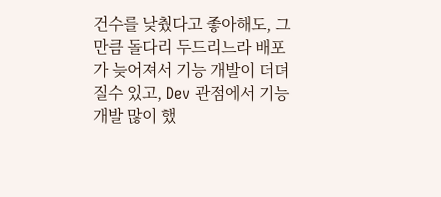건수를 낮췄다고 좋아해도, 그만큼 돌다리 두드리느라 배포가 늦어져서 기능 개발이 더뎌질수 있고, Dev 관점에서 기능 개발 많이 했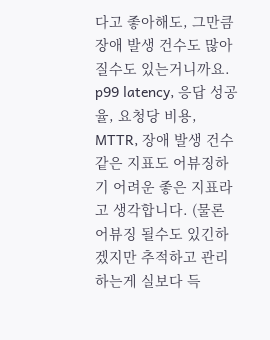다고 좋아해도, 그만큼 장애 발생 건수도 많아질수도 있는거니까요.
p99 latency, 응답 성공율, 요청당 비용, MTTR, 장애 발생 건수 같은 지표도 어뷰징하기 어려운 좋은 지표라고 생각합니다. (물론 어뷰징 될수도 있긴하겠지만 추적하고 관리하는게 실보다 득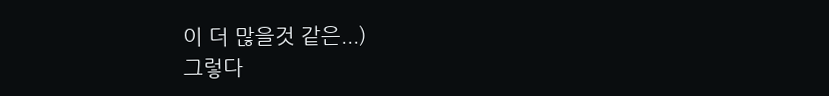이 더 많을것 같은...)
그렇다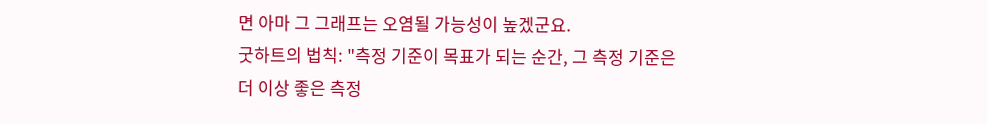면 아마 그 그래프는 오염될 가능성이 높겠군요.
굿하트의 법칙: "측정 기준이 목표가 되는 순간, 그 측정 기준은 더 이상 좋은 측정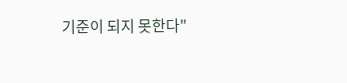기준이 되지 못한다"